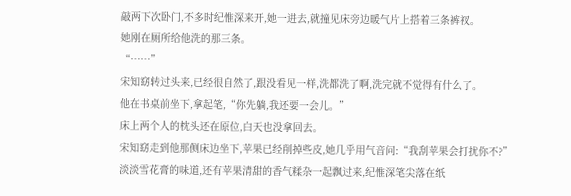敲两下次卧门,不多时纪惟深来开,她一进去,就撞见床旁边暖气片上搭着三条裤衩。
她刚在厕所给他洗的那三条。
“……”
宋知窈转过头来,已经很自然了,跟没看见一样,洗都洗了啊,洗完就不觉得有什么了。
他在书桌前坐下,拿起笔,“你先躺,我还要一会儿。”
床上两个人的枕头还在原位,白天也没拿回去。
宋知窈走到他那侧床边坐下,苹果已经削掉些皮,她几乎用气音问:“我刮苹果会打扰你不?”
淡淡雪花膏的味道,还有苹果清甜的香气糅杂一起飘过来,纪惟深笔尖落在纸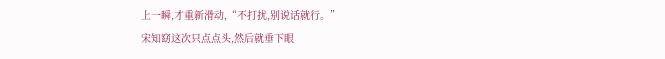上一瞬,才重新滑动,“不打扰,别说话就行。”
宋知窈这次只点点头,然后就垂下眼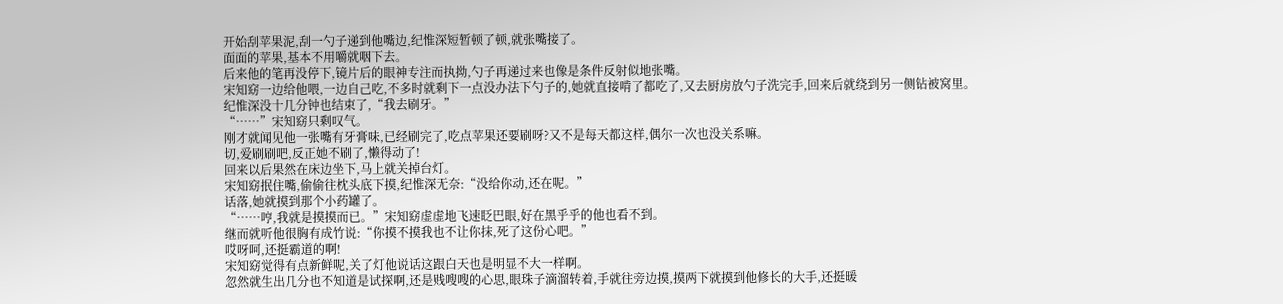开始刮苹果泥,刮一勺子递到他嘴边,纪惟深短暂顿了顿,就张嘴接了。
面面的苹果,基本不用嚼就咽下去。
后来他的笔再没停下,镜片后的眼神专注而执拗,勺子再递过来也像是条件反射似地张嘴。
宋知窈一边给他喂,一边自己吃,不多时就剩下一点没办法下勺子的,她就直接啃了都吃了,又去厨房放勺子洗完手,回来后就绕到另一侧钻被窝里。
纪惟深没十几分钟也结束了,“我去刷牙。”
“……”宋知窈只剩叹气。
刚才就闻见他一张嘴有牙膏味,已经刷完了,吃点苹果还要刷呀?又不是每天都这样,偶尔一次也没关系嘛。
切,爱刷刷吧,反正她不刷了,懒得动了!
回来以后果然在床边坐下,马上就关掉台灯。
宋知窈抿住嘴,偷偷往枕头底下摸,纪惟深无奈:“没给你动,还在呢。”
话落,她就摸到那个小药罐了。
“……哼,我就是摸摸而已。”宋知窈虚虚地飞速眨巴眼,好在黑乎乎的他也看不到。
继而就听他很胸有成竹说:“你摸不摸我也不让你抹,死了这份心吧。”
哎呀呵,还挺霸道的啊!
宋知窈觉得有点新鲜呢,关了灯他说话这跟白天也是明显不大一样啊。
忽然就生出几分也不知道是试探啊,还是贱嗖嗖的心思,眼珠子滴溜转着,手就往旁边摸,摸两下就摸到他修长的大手,还挺暖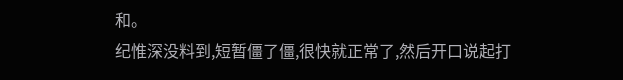和。
纪惟深没料到,短暂僵了僵,很快就正常了,然后开口说起打